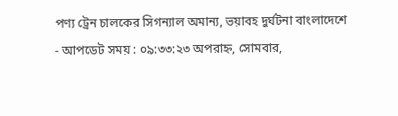পণ্য ট্রেন চালকের সিগন্যাল অমান্য, ভয়াবহ দুর্ঘটনা বাংলাদেশে
- আপডেট সময় : ০৯:৩৩:২৩ অপরাহ্ন, সোমবার,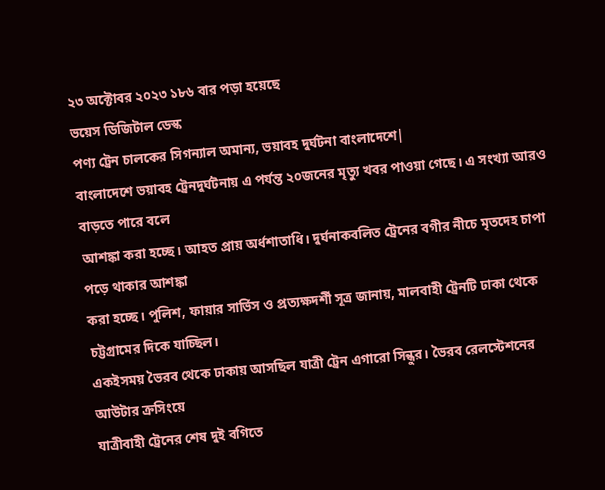২৩ অক্টোবর ২০২৩ ১৮৬ বার পড়া হয়েছে
ভয়েস ডিজিটাল ডেস্ক
পণ্য ট্রেন চালকের সিগন্যাল অমান্য, ভয়াবহ দুর্ঘটনা বাংলাদেশে|
বাংলাদেশে ভয়াবহ ট্রেনদুর্ঘটনায় এ পর্যন্ত ২০জনের মৃত্যু খবর পাওয়া গেছে। এ সংখ্যা আরও বাড়তে পারে বলে
আশঙ্কা করা হচ্ছে। আহত প্রায় অর্ধশাতাধি। দুর্ঘনাকবলিত ট্রেনের বগীর নীচে মৃতদেহ চাপা পড়ে থাকার আশঙ্কা
করা হচ্ছে। পুলিশ, ফায়ার সার্ভিস ও প্রত্যক্ষদর্শী সূত্র জানায়, মালবাহী ট্রেনটি ঢাকা থেকে চট্টগ্রামের দিকে যাচ্ছিল।
একইসময় ভৈরব থেকে ঢাকায় আসছিল যাত্রী ট্রেন এগারো সিন্ধুর। ভৈরব রেলস্টেশনের আউটার ক্রসিংয়ে
যাত্রীবাহী ট্রেনের শেষ দুই বগিতে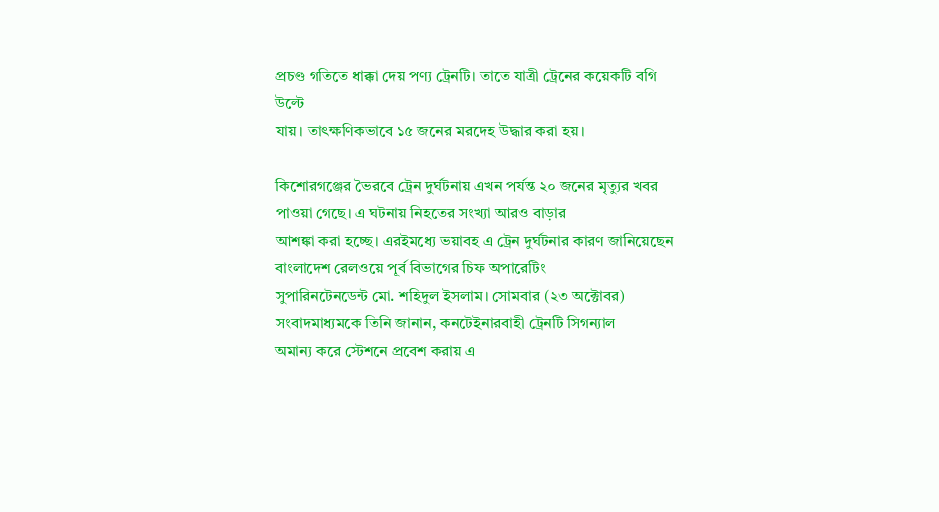প্রচণ্ড গতিতে ধাক্কা দেয় পণ্য ট্রেনটি। তাতে যাত্রী ট্রেনের কয়েকটি বগি উল্টে
যায়। তাৎক্ষণিকভাবে ১৫ জনের মরদেহ উদ্ধার করা হয়।

কিশোরগঞ্জের ভৈরবে ট্রেন দুর্ঘটনায় এখন পর্যন্ত ২০ জনের মৃত্যুর খবর পাওয়া গেছে। এ ঘটনায় নিহতের সংখ্যা আরও বাড়ার
আশঙ্কা করা হচ্ছে। এরইমধ্যে ভয়াবহ এ ট্রেন দুর্ঘটনার কারণ জানিয়েছেন বাংলাদেশ রেলওয়ে পূর্ব বিভাগের চিফ অপারেটিং
সুপারিনটেনডেন্ট মো. শহিদুল ইসলাম। সোমবার (২৩ অক্টোবর) সংবাদমাধ্যমকে তিনি জানান, কনটেইনারবাহী ট্রেনটি সিগন্যাল
অমান্য করে স্টেশনে প্রবেশ করায় এ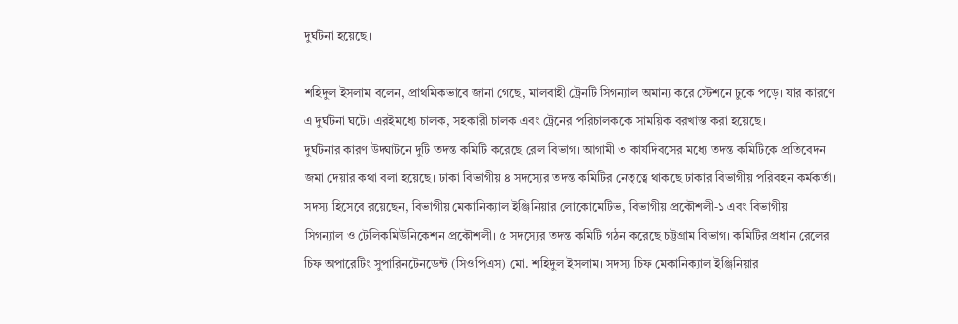দুর্ঘটনা হয়েছে।

শহিদুল ইসলাম বলেন, প্রাথমিকভাবে জানা গেছে, মালবাহী ট্রেনটি সিগন্যাল অমান্য করে স্টেশনে ঢুকে পড়ে। যার কারণে
এ দুর্ঘটনা ঘটে। এরইমধ্যে চালক, সহকারী চালক এবং ট্রেনের পরিচালককে সাময়িক বরখাস্ত করা হয়েছে।
দুর্ঘটনার কারণ উদ্ঘাটনে দুটি তদন্ত কমিটি করেছে রেল বিভাগ। আগামী ৩ কার্যদিবসের মধ্যে তদন্ত কমিটিকে প্রতিবেদন
জমা দেয়ার কথা বলা হয়েছে। ঢাকা বিভাগীয় ৪ সদস্যের তদন্ত কমিটির নেতৃত্বে থাকছে ঢাকার বিভাগীয় পরিবহন কর্মকর্তা।
সদস্য হিসেবে রয়েছেন, বিভাগীয় মেকানিক্যাল ইঞ্জিনিয়ার লোকোমেটিভ, বিভাগীয় প্রকৌশলী-১ এবং বিভাগীয়
সিগন্যাল ও টেলিকমিউনিকেশন প্রকৌশলী। ৫ সদস্যের তদন্ত কমিটি গঠন করেছে চট্টগ্রাম বিভাগ। কমিটির প্রধান রেলের
চিফ অপারেটিং সুপারিনটেনডেন্ট (সিওপিএস) মো. শহিদুল ইসলাম। সদস্য চিফ মেকানিক্যাল ইঞ্জিনিয়ার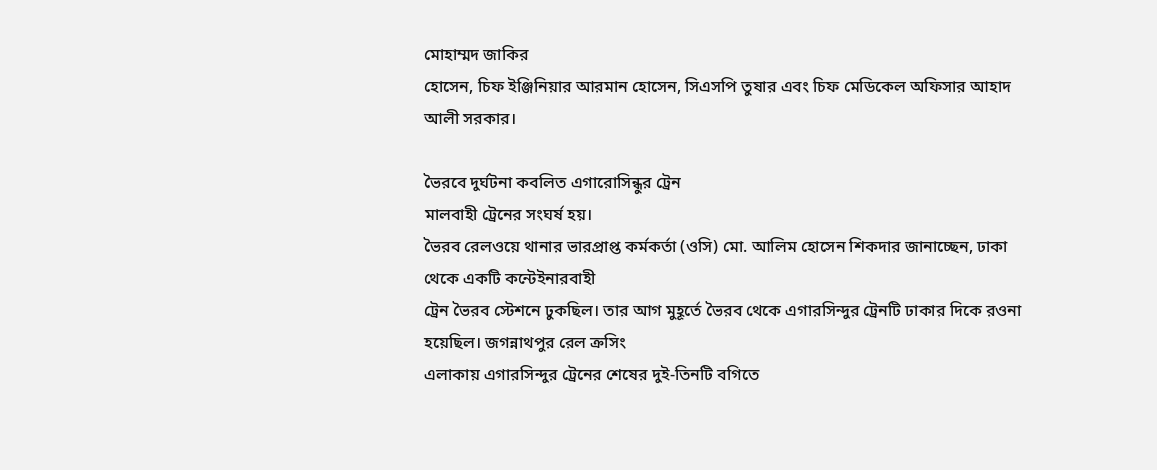মোহাম্মদ জাকির
হোসেন, চিফ ইঞ্জিনিয়ার আরমান হোসেন, সিএসপি তুষার এবং চিফ মেডিকেল অফিসার আহাদ আলী সরকার।

ভৈরবে দুর্ঘটনা কবলিত এগারোসিন্ধুর ট্রেন
মালবাহী ট্রেনের সংঘর্ষ হয়।
ভৈরব রেলওয়ে থানার ভারপ্রাপ্ত কর্মকর্তা (ওসি) মো. আলিম হোসেন শিকদার জানাচ্ছেন, ঢাকা থেকে একটি কন্টেইনারবাহী
ট্রেন ভৈরব স্টেশনে ঢুকছিল। তার আগ মুহূর্তে ভৈরব থেকে এগারসিন্দুর ট্রেনটি ঢাকার দিকে রওনা হয়েছিল। জগন্নাথপুর রেল ক্রসিং
এলাকায় এগারসিন্দুর ট্রেনের শেষের দুই-তিনটি বগিতে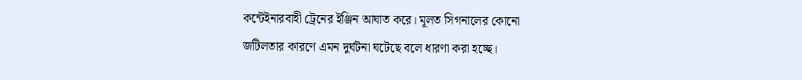কন্টেইনারবাহী ট্রেনের ইঞ্জিন আঘাত করে। মূলত সিগনালের কোনো
জটিলতার কারণে এমন দুর্ঘটনা ঘটেছে বলে ধারণা করা হচ্ছে।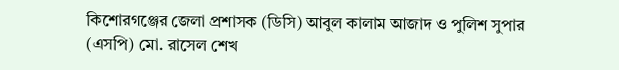কিশোরগঞ্জের জেলা প্রশাসক (ডিসি) আবুল কালাম আজাদ ও পুলিশ সুপার (এসপি) মো. রাসেল শেখ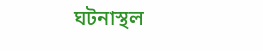ঘটনাস্থল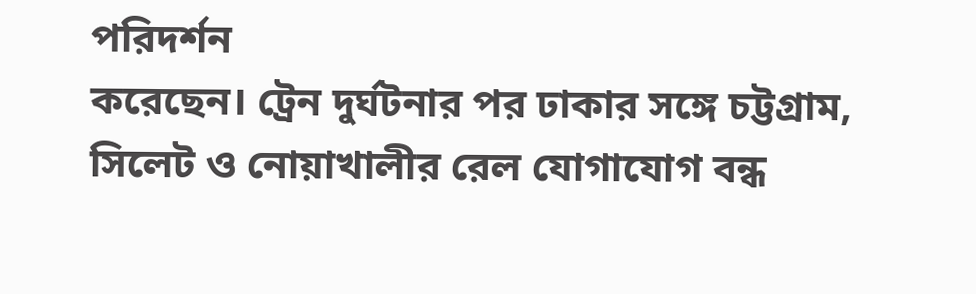পরিদর্শন
করেছেন। ট্রেন দুর্ঘটনার পর ঢাকার সঙ্গে চট্টগ্রাম, সিলেট ও নোয়াখালীর রেল যোগাযোগ বন্ধ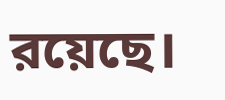রয়েছে।